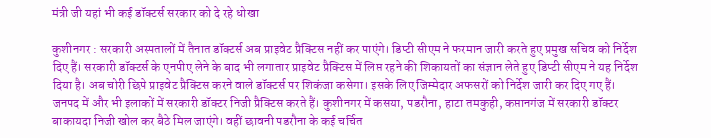मंत्री जी यहां भी कई डॉक्टर्स सरकार को दे रहे धोखा

कुशीनगर : सरकारी अस्पतालों में तैनात डॉक्टर्स अब प्राइवेट प्रैक्टिस नहीं कर पाएंगे। डिप्टी सीएम ने फरमान जारी करते हुए प्रमुख सचिव को निर्देश दिए हैं। सरकारी डॉक्टर्स के एनपीए लेने के बाद भी लगातार प्राइवेट प्रैक्टिस में लिप्त रहने की शिकायतों का संज्ञान लेते हुए डिप्टी सीएम ने यह निर्देश दिया है। अब चोरी छिपे प्राइवेट प्रैक्टिस करने वाले डॉक्टर्स पर शिकंजा कसेगा। इसके लिए जिम्मेदार अफसरों को निर्देश जारी कर दिए गए हैं।
जनपद में और भी इलाकों में सरकारी डॉक्टर निजी प्रैक्टिस करते हैं। कुशीनगर में कसया, पडरौना, हाटा तमकुही, कप्तानगंज में सरकारी डॉक्टर बाकायदा निजी खोल कर बैठे मिल जाएंगे। वहीं छावनी पडरौना के कई चर्चित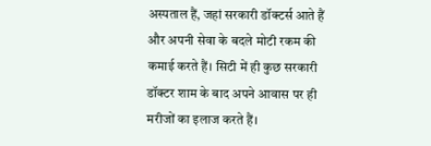अस्पताल हैं, जहां सरकारी डॉक्टर्स आते हैं और अपनी सेवा के बदले मोटी रकम की कमाई करते हैं। सिटी में ही कुछ सरकारी डॉक्टर शाम के बाद अपने आवास पर ही मरीजों का इलाज करते हैं।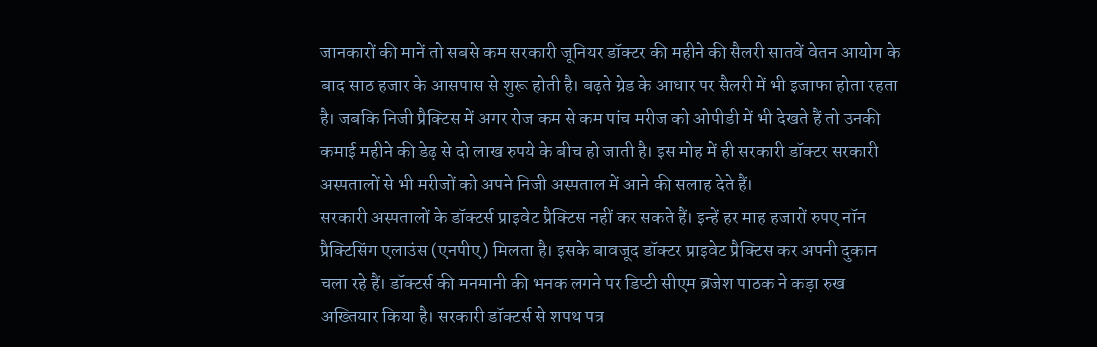जानकारों की मानें तो सबसे कम सरकारी जूनियर डॉक्टर की महीने की सैलरी सातवें वेतन आयोग के बाद साठ हजार के आसपास से शुरू होती है। बढ़ते ग्रेड के आधार पर सैलरी में भी इजाफा होता रहता है। जबकि निजी प्रैक्टिस में अगर रोज कम से कम पांच मरीज को ओपीडी में भी देखते हैं तो उनकी कमाई महीने की डेढ़ से दो लाख रुपये के बीच हो जाती है। इस मोह में ही सरकारी डॉक्टर सरकारी अस्पतालों से भी मरीजों को अपने निजी अस्पताल में आने की सलाह देते हैं।
सरकारी अस्पतालों के डॉक्टर्स प्राइवेट प्रैक्टिस नहीं कर सकते हैं। इन्हें हर माह हजारों रुपए नॉन प्रैक्टिसिंग एलाउंस (एनपीए) मिलता है। इसके बावजूद डॉक्टर प्राइवेट प्रैक्टिस कर अपनी दुकान चला रहे हैं। डॉक्टर्स की मनमानी की भनक लगने पर डिप्टी सीएम ब्रजेश पाठक ने कड़ा रुख अख्तियार किया है। सरकारी डॉक्टर्स से शपथ पत्र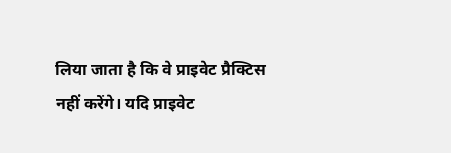लिया जाता है कि वे प्राइवेट प्रैक्टिस नहीं करेंगे। यदि प्राइवेट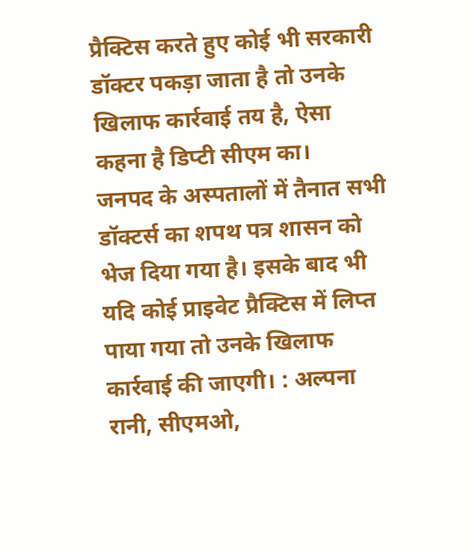प्रैक्टिस करते हुए कोई भी सरकारी डॉक्टर पकड़ा जाता है तो उनके खिलाफ कार्रवाई तय है, ऐसा कहना है डिप्टी सीएम का।
जनपद के अस्पतालों में तैनात सभी डॉक्टर्स का शपथ पत्र शासन को भेज दिया गया है। इसके बाद भी यदि कोई प्राइवेट प्रैक्टिस में लिप्त पाया गया तो उनके खिलाफ कार्रवाई की जाएगी। : अल्पना रानी, सीएमओ,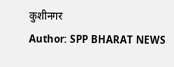कुशीनगर
Author: SPP BHARAT NEWS